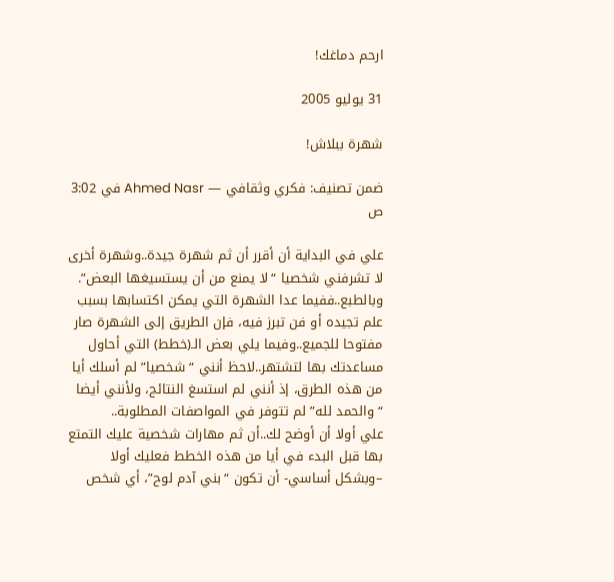ارحم دماغك!

31 يوليو 2005

شهرة ببلاش!

ضمن تصنيف: فكري وثقافي — Ahmed Nasr في 3:02 ص

علي في البداية أن أقرر أن ثم شهرة جيدة..وشهرة أخرى لا تشرفني شخصيا “لا يمنع من أن يستسيغها البعض”.
وبالطبع..ففيما عدا الشهرة التي يمكن اكتسابها بسبب علم تجيده أو فن تبرز فيه، فإن الطريق إلى الشهرة صار مفتوحا للجميع..وفيما يلي بعض الـ(خطط) التي أحاول مساعدتك بها لتشتهر..لاحظ أنني “شخصيا” لم أسلك أيا من هذه الطرق، إذ أنني لم استسغ النتائج، ولأنني أيضا “والحمد لله” لم تتوفر في المواصفات المطلوبة..
علي أولا أن أوضح لك..أن ثم مهارات شخصية عليك التمتع بها قبل البدء في أيا من هذه الخطط فعليك أولا –وبشكل أساسي- أن تكون “بني آدم لوح”، أي شخص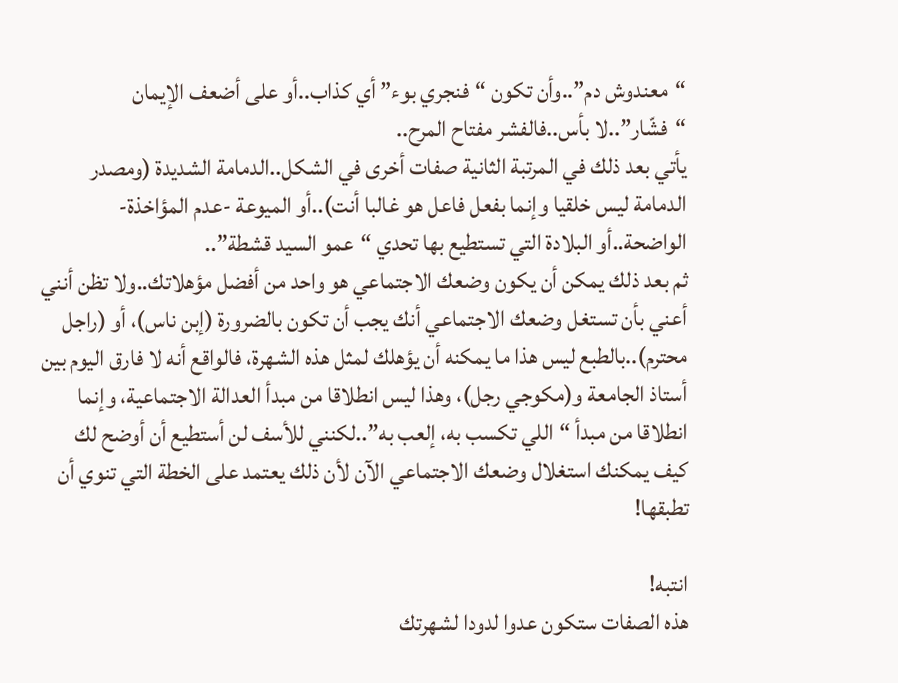“معندوش دم”..وأن تكون “فنجري بوء” أي كذاب..أو على أضعف الإيمان “فشّار”..لا بأس..فالفشر مفتاح المرح..
يأتي بعد ذلك في المرتبة الثانية صفات أخرى في الشكل..الدمامة الشديدة (ومصدر الدمامة ليس خلقيا وإنما بفعل فاعل هو غالبا أنت)..أو الميوعة -عدم المؤاخذة- الواضحة..أو البلادة التي تستطيع بها تحدي “عمو السيد قشطة”..
ثم بعد ذلك يمكن أن يكون وضعك الاجتماعي هو واحد من أفضل مؤهلاتك..ولا تظن أنني أعني بأن تستغل وضعك الاجتماعي أنك يجب أن تكون بالضرورة (إبن ناس)، أو (راجل محترم)..بالطبع ليس هذا ما يمكنه أن يؤهلك لمثل هذه الشهرة، فالواقع أنه لا فارق اليوم بين أستاذ الجامعة و(مكوجي رجل)، وهذا ليس انطلاقا من مبدأ العدالة الاجتماعية، وإنما انطلاقا من مبدأ “اللي تكسب به، إلعب به”..لكنني للأسف لن أستطيع أن أوضح لك كيف يمكنك استغلال وضعك الاجتماعي الآن لأن ذلك يعتمد على الخطة التي تنوي أن تطبقها!

انتبه!
هذه الصفات ستكون عدوا لدودا لشهرتك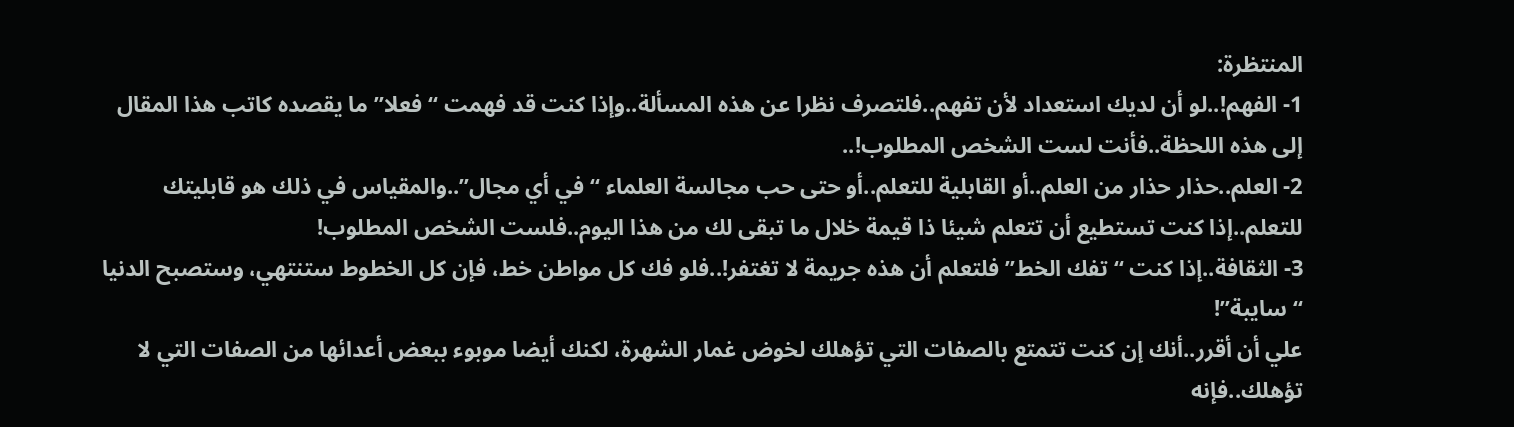المنتظرة:
1- الفهم!..لو أن لديك استعداد لأن تفهم..فلتصرف نظرا عن هذه المسألة..وإذا كنت قد فهمت “فعلا” ما يقصده كاتب هذا المقال إلى هذه اللحظة..فأنت لست الشخص المطلوب!..
2- العلم..حذار حذار من العلم..أو القابلية للتعلم..أو حتى حب مجالسة العلماء “في أي مجال”..والمقياس في ذلك هو قابليتك للتعلم..إذا كنت تستطيع أن تتعلم شيئا ذا قيمة خلال ما تبقى لك من هذا اليوم..فلست الشخص المطلوب!
3- الثقافة..إذا كنت “تفك الخط” فلتعلم أن هذه جريمة لا تغتفر!..فلو فك كل مواطن خط، فإن كل الخطوط ستنتهي، وستصبح الدنيا “سايبة”!
علي أن أقرر..أنك إن كنت تتمتع بالصفات التي تؤهلك لخوض غمار الشهرة، لكنك أيضا موبوء ببعض أعدائها من الصفات التي لا تؤهلك..فإنه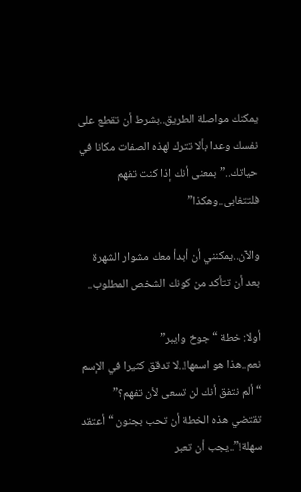يمكنك مواصلة الطريق..بشرط أن تقطع على نفسك وعدا بألا تترك لهذه الصفات مكانا في حياتك..”بمعنى أنك إذا كنت تفهم فلتتغابى..وهكذا”

والآن..يمكنني أن أبدأ معك مشوار الشهرة بعد أن تتأكد من كونك الشخص المطلوب..

أولا: خطة “جوخ وايبر”
نعم..هذا هو اسمها!..لا تدقق كثيرا في الإسم “ألم نتفق أنك لن تسعى لأن تفهم؟”
تقتضي هذه الخطة أن تحب بجنون “أعتقد سهلة!”..يجب أن تعبر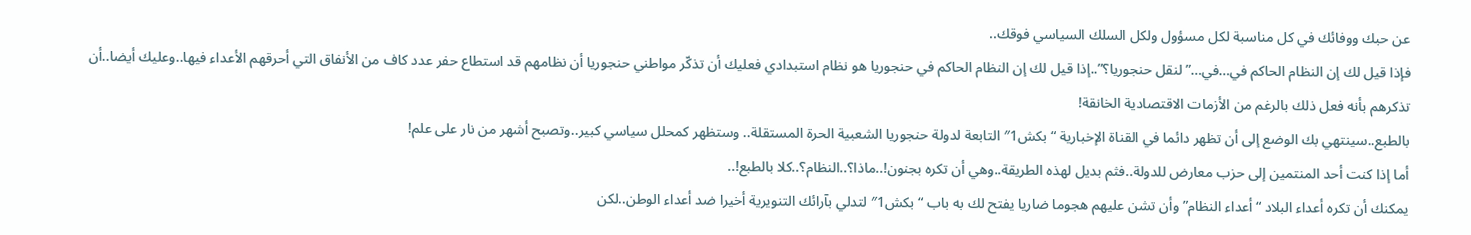عن حبك ووفائك في كل مناسبة لكل مسؤول ولكل السلك السياسي فوقك..
فإذا قيل لك إن النظام الحاكم في…في…”لنقل حنجوريا؟”..إذا قيل لك إن النظام الحاكم في حنجوريا هو نظام استبدادي فعليك أن تذكّر مواطني حنجوريا أن نظامهم قد استطاع حفر عدد كاف من الأنفاق التي أحرقهم الأعداء فيها..وعليك أيضا..أن تذكرهم بأنه فعل ذلك بالرغم من الأزمات الاقتصادية الخانقة!
بالطبع..سينتهي بك الوضع إلى أن تظهر دائما في القناة الإخبارية “بكش1″ التابعة لدولة حنجوريا الشعبية الحرة المستقلة.. وستظهر كمحلل سياسي كبير..وتصبح أشهر من نار على علم!
أما إذا كنت أحد المنتمين إلى حزب معارض للدولة..فثم بديل لهذه الطريقة..وهي أن تكره بجنون!..ماذا؟..النظام؟..كلا بالطبع!..
يمكنك أن تكره أعداء البلاد “أعداء النظام” وأن تشن عليهم هجوما ضاريا يفتح لك به باب “بكش1″ لتدلي بآرائك التنويرية أخيرا ضد أعداء الوطن..لكن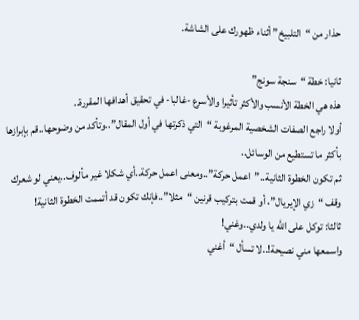حذار من “التلبيخ” أثناء ظهورك على الشاشة.

ثانيا: خطة “سنجة سونج”
هذه هي الخطة الأنسب والأكثر تأثيرا والأسرع -غالبا- في تحقيق أهدافها المقررة..
أولا راجع الصفات الشخصية المرغوبة “التي ذكرتها في أول المقال”..وتأكد من وضوحها..قم بإبرازها بأكثر ما تستطيع من الوسائل..
ثم تكون الخطوة الثانية..”اعمل حركة”..ومعنى اعمل حركة..أي شكلا غير مألوف..يعني لو شعرك وقف “زي الإيريال”، أو قمت بتركيب قرنين “مثلا”..فإنك تكون قد أتممت الخطوة الثانية!
ثالثا: توكل على الله يا ولدي..وغني!
واسمعها مني نصيحة!..لا تسأل “أغني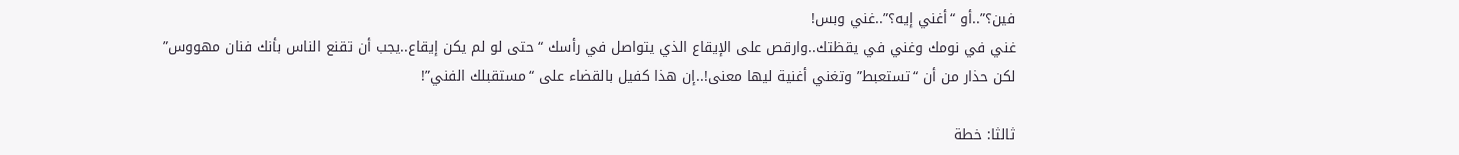فين؟”..أو “أغني إيه؟”..غني وبس!
غني في نومك وغني في يقظتك..وارقص على الإيقاع الذي يتواصل في رأسك “حتى لو لم يكن إيقاع..يجب أن تقنع الناس بأنك فنان مهووس”
لكن حذار من أن “تستعبط” وتغني أغنية ليها معنى!..إن هذا كفيل بالقضاء على “مستقبلك الفني”!

ثالثا: خطة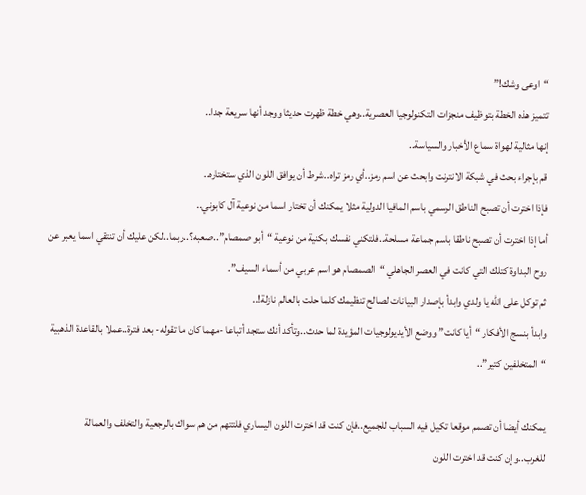“اوعى وشك!”
تتميز هذه الخطة بتوظيف منجزات التكنولوجيا العصرية..وهي خطة ظهرت حديثا ووجد أنها سريعة جدا..
إنها مثالية لهواة سماع الأخبار والسياسة..
قم بإجراء بحث في شبكة الانترنت وابحث عن اسم رمز..أي رمز تراه..شرط أن يوافق اللون الذي ستختاره..
فإذا اخترت أن تصبح الناطق الرسمي باسم المافيا الدولية مثلا يمكنك أن تختار اسما من نوعية آل كابوني..
أما إذا اخترت أن تصبح ناطقا باسم جماعة مسلحة..فلتكني نفسك بكنية من نوعية “أبو صمصام”..صعبه؟..ربما..لكن عليك أن تنتقي اسما يعبر عن روح البداوة كتلك التي كانت في العصر الجاهلي “الصمصام هو اسم عربي من أسماء السيف”.
ثم توكل على الله يا ولدي وابدأ بإصدار البيانات لصالح تنظيمك كلما حلت بالعالم نازلة!..
وابدأ بنسج الأفكار “أيا كانت” ووضع الأيديولوجيات المؤيدة لما حدث..وتأكد أنك ستجد أتباعا -مهما كان ما تقوله- بعد فترة..عملا بالقاعدة الذهبية “المتخلفين كتير”..

يمكنك أيضا أن تصمم موقعا تكيل فيه السباب للجميع..فإن كنت قد اخترت اللون اليساري فلتتهم من هم سواك بالرجعية والتخلف والعمالة للغرب..وإن كنت قد اخترت اللون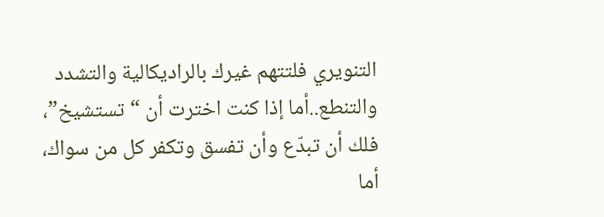التنويري فلتتهم غيرك بالراديكالية والتشدد والتنطع..أما إذا كنت اخترت أن “تستشيخ”، فلك أن تبدّع وأن تفسق وتكفر كل من سواك، أما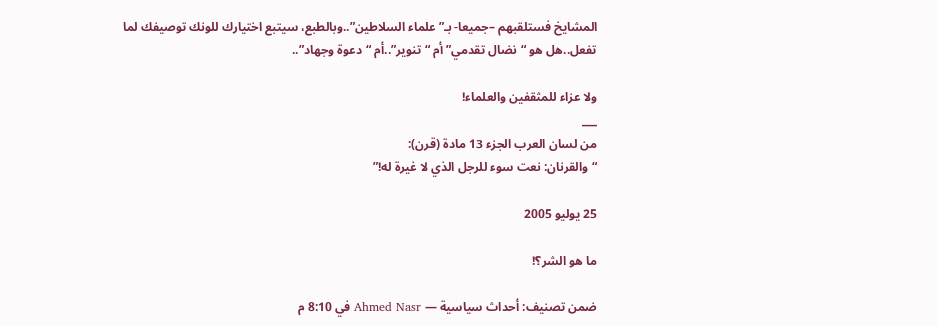المشايخ فستلقبهم –جميعا- بـ”علماء السلاطين”..وبالطبع، سيتبع اختيارك للونك توصيفك لما تفعل..هل هو “نضال تقدمي” أم “تنوير”..أم “دعوة وجهاد”..

ولا عزاء للمثقفين والعلماء!
___
من لسان العرب الجزء 13 مادة (قرن):
“والقرنان: نعت سوء للرجل الذي لا غيرة له!”

25 يوليو 2005

ما هو الشر؟!

ضمن تصنيف: أحداث سياسية — Ahmed Nasr في 8:10 م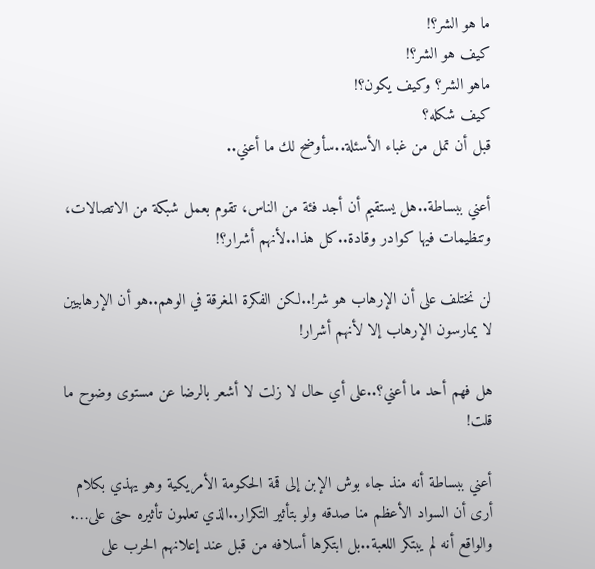ما هو الشر؟!
كيف هو الشر؟!
ماهو الشر؟ وكيف يكون؟!
كيف شكله؟
قبل أن تمل من غباء الأسئلة..سأوضح لك ما أعني..

أعني ببساطة..هل يستقيم أن أجد فئة من الناس، تقوم بعمل شبكة من الاتصالات، وتنظيمات فيها كوادر وقادة..كل هذا..لأنهم أشرار؟!

لن نختلف على أن الإرهاب هو شر!..لكن الفكرة المغرقة في الوهم..هو أن الإرهابيين لا يمارسون الإرهاب إلا لأنهم أشرار!

هل فهم أحد ما أعني؟..على أي حال لا زلت لا أشعر بالرضا عن مستوى وضوح ما قلت!

أعني ببساطة أنه منذ جاء بوش الإبن إلى قمة الحكومة الأمريكية وهو يهذي بكلام أرى أن السواد الأعظم منا صدقه ولو بتأثير التكرار..الذي تعلمون تأثيره حتى على….
والواقع أنه لم يبتكر اللعبة..بل ابتكرها أسلافه من قبل عند إعلانهم الحرب على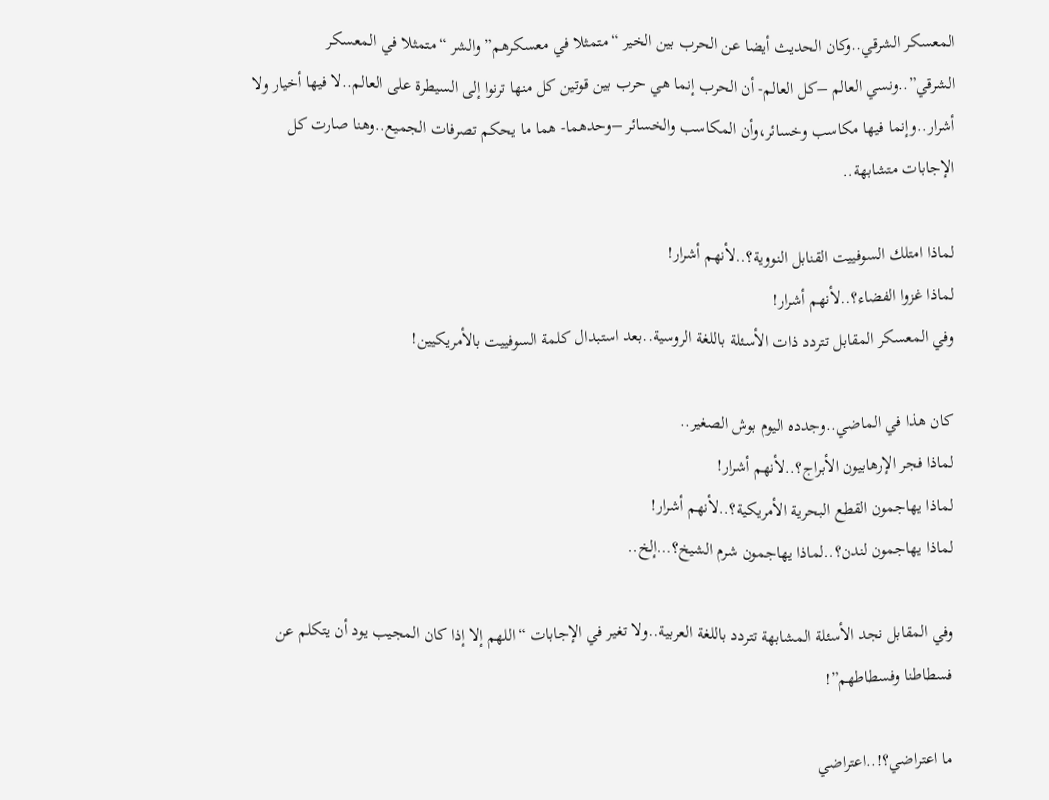المعسكر الشرقي..وكان الحديث أيضا عن الحرب بين الخير “متمثلا في معسكرهم” والشر “متمثلا في المعسكر الشرقي”..ونسي العالم –كل العالم- أن الحرب إنما هي حرب بين قوتين كل منها ترنوا إلى السيطرة على العالم..لا فيها أخيار ولا أشرار..وإنما فيها مكاسب وخسائر،وأن المكاسب والخسائر –وحدهما- هما ما يحكم تصرفات الجميع..وهنا صارت كل الإجابات متشابهة..

لماذا امتلك السوفييت القنابل النووية؟..لأنهم أشرار!
لماذا غزوا الفضاء؟..لأنهم أشرار!
وفي المعسكر المقابل تتردد ذات الأسئلة باللغة الروسية..بعد استبدال كلمة السوفييت بالأمريكيين!

كان هذا في الماضي..وجدده اليوم بوش الصغير..
لماذا فجر الإرهابيون الأبراج؟..لأنهم أشرار!
لماذا يهاجمون القطع البحرية الأمريكية؟..لأنهم أشرار!
لماذا يهاجمون لندن؟..لماذا يهاجمون شرم الشيخ؟…إلخ..

وفي المقابل نجد الأسئلة المشابهة تتردد باللغة العربية..ولا تغير في الإجابات “اللهم إلا إذا كان المجيب يود أن يتكلم عن فسطاطنا وفسطاطهم”!

ما اعتراضي؟!..اعتراضي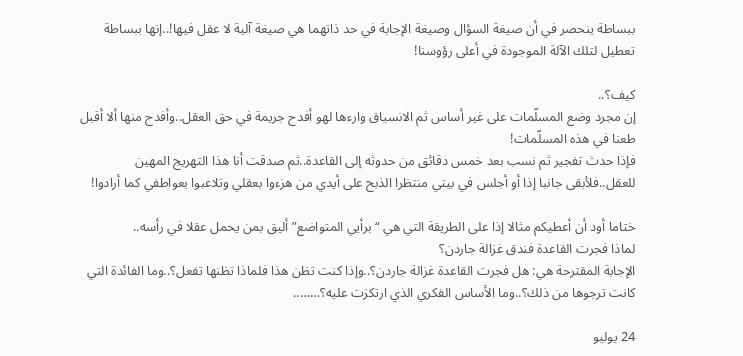ببساطة ينحصر في أن صيغة السؤال وصيغة الإجابة في حد ذاتهما هي صيغة آلية لا عقل فيها!..إنها ببساطة تعطيل لتلك الآلة الموجودة في أعلى رؤوسنا!

كيف؟..
إن مجرد وضع المسلّمات على غير أساس ثم الانسياق وارءها لهو أفدح جريمة في حق العقل..وأفدح منها ألا أقبل طعنا في هذه المسلّمات!
فإذا حدث تفجير ثم نسب بعد خمس دقائق من حدوثه إلى القاعدة..ثم صدقت أنا هذا التهريج المهين للعقل..فلأبقى جانبا إذا أو أجلس في بيتي منتظرا الذبح على أيدي من هزءوا بعقلي وتلاعبوا بعواطفي كما أرادوا!

ختاما أود أن أعطيكم مثالا إذا على الطريقة التي هي “برأيي المتواضع” أليق بمن يحمل عقلا في رأسه..
لماذا فجرت القاعدة فندق غزالة جاردن؟
الإجابة المقترحة هي: هل فجرت القاعدة غزالة جاردن؟..وإذا كنت تظن هذا فلماذا تظنها تفعل؟..وما الفائدة التي كانت ترجوها من ذلك؟..وما الأساس الفكري الذي ارتكزت عليه؟……..

24 يوليو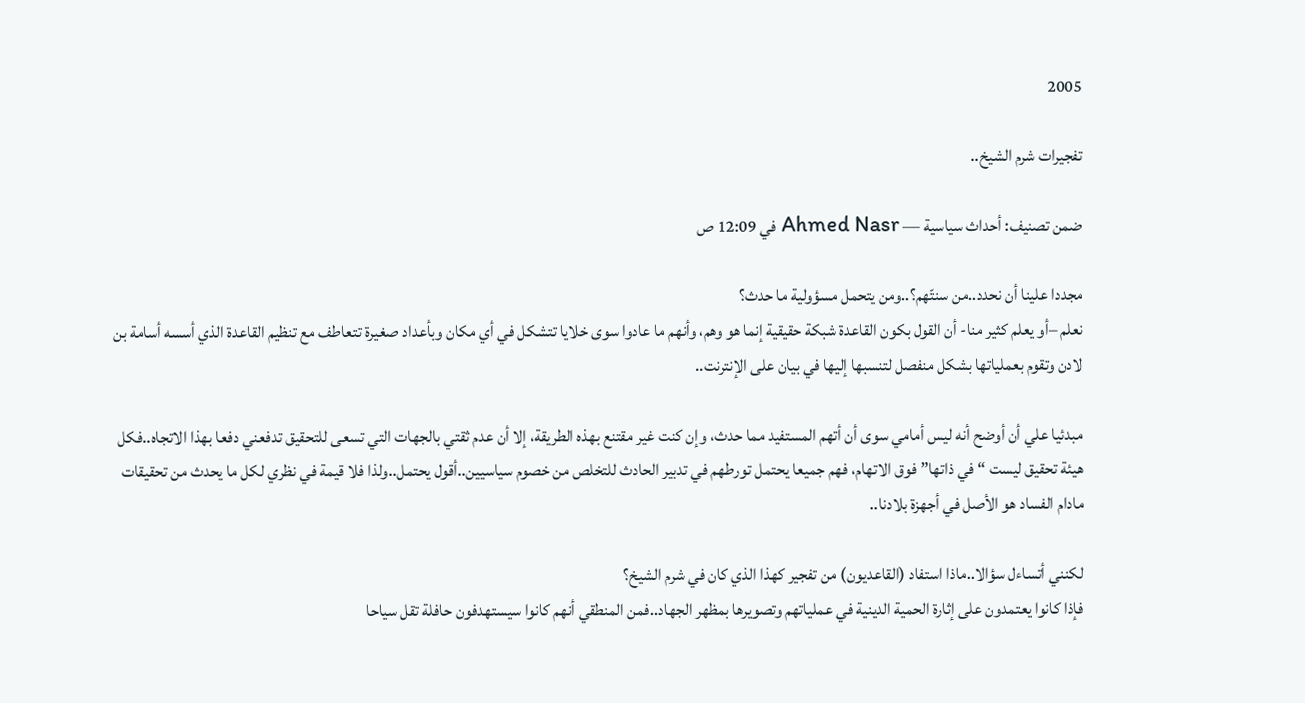2005

تفجيرات شرم الشيخ..

ضمن تصنيف: أحداث سياسية — Ahmed Nasr في 12:09 ص

مجددا علينا أن نحدد..من سنتّهم؟..ومن يتحمل مسؤولية ما حدث؟
نعلم –أو يعلم كثير منا- أن القول بكون القاعدة شبكة حقيقية إنما هو وهم، وأنهم ما عادوا سوى خلايا تتشكل في أي مكان وبأعداد صغيرة تتعاطف مع تنظيم القاعدة الذي أسسه أسامة بن لادن وتقوم بعملياتها بشكل منفصل لتنسبها إليها في بيان على الإنترنت..

مبدئيا علي أن أوضح أنه ليس أمامي سوى أن أتهم المستفيد مما حدث، وإن كنت غير مقتنع بهذه الطريقة، إلا أن عدم ثقتي بالجهات التي تسعى للتحقيق تدفعني دفعا بهذا الاتجاه..فكل هيئة تحقيق ليست “في ذاتها” فوق الاتهام، فهم جميعا يحتمل تورطهم في تدبير الحادث للتخلص من خصوم سياسيين..أقول يحتمل..ولذا فلا قيمة في نظري لكل ما يحدث من تحقيقات مادام الفساد هو الأصل في أجهزة بلادنا..

لكنني أتساءل سؤالا..ماذا استفاد (القاعديون) من تفجير كهذا الذي كان في شرم الشيخ؟
فإذا كانوا يعتمدون على إثارة الحمية الدينية في عملياتهم وتصويرها بمظهر الجهاد..فمن المنطقي أنهم كانوا سيستهدفون حافلة تقل سياحا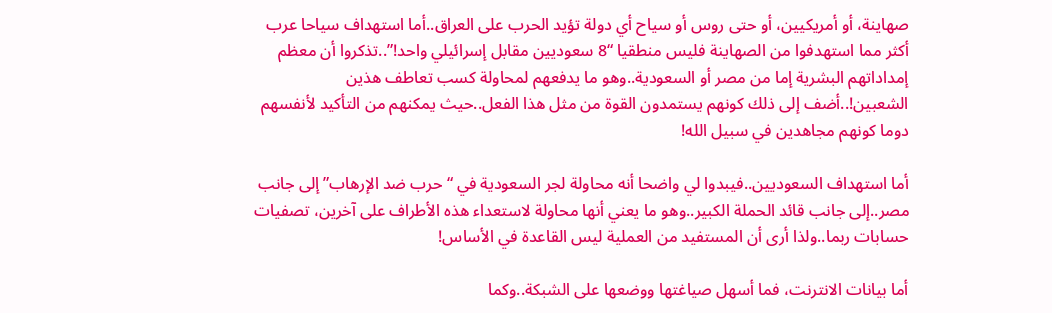صهاينة، أو أمريكيين، أو حتى روس أو سياح أي دولة تؤيد الحرب على العراق..أما استهداف سياحا عرب أكثر مما استهدفوا من الصهاينة فليس منطقيا “8 سعوديين مقابل إسرائيلي واحد!”..تذكروا أن معظم إمداداتهم البشرية إما من مصر أو السعودية..وهو ما يدفعهم لمحاولة كسب تعاطف هذين الشعبين!..أضف إلى ذلك كونهم يستمدون القوة من مثل هذا الفعل..حيث يمكنهم من التأكيد لأنفسهم دوما كونهم مجاهدين في سبيل الله!

أما استهداف السعوديين..فيبدوا لي واضحا أنه محاولة لجر السعودية في “حرب ضد الإرهاب” إلى جانب مصر..إلى جانب قائد الحملة الكبير..وهو ما يعني أنها محاولة لاستعداء هذه الأطراف على آخرين، تصفيات حسابات ربما..ولذا أرى أن المستفيد من العملية ليس القاعدة في الأساس!

أما بيانات الانترنت، فما أسهل صياغتها ووضعها على الشبكة..وكما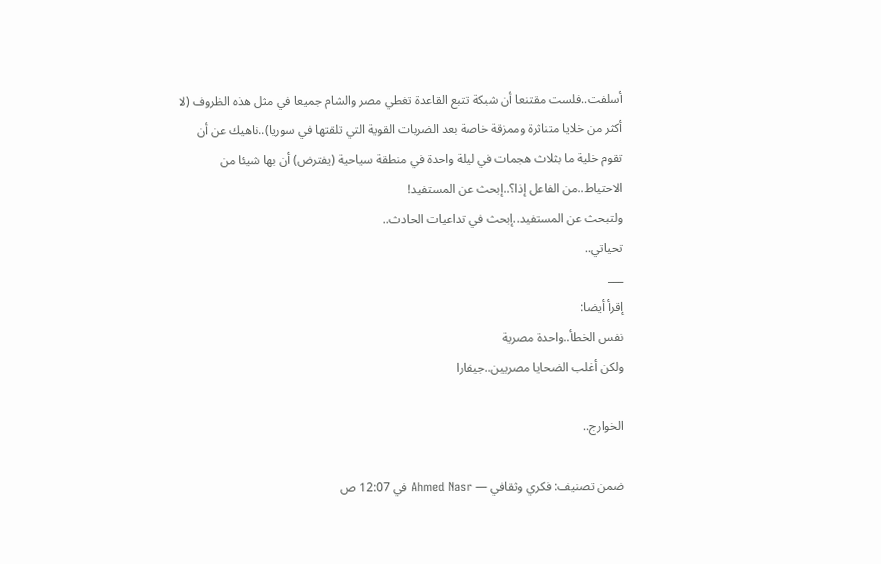أسلفت..فلست مقتنعا أن شبكة تتبع القاعدة تغطي مصر والشام جميعا في مثل هذه الظروف (لا أكثر من خلايا متناثرة وممزقة خاصة بعد الضربات القوية التي تلقتها في سوريا)..ناهيك عن أن تقوم خلية ما بثلاث هجمات في ليلة واحدة في منطقة سياحية (يفترض) أن بها شيئا من الاحتياط..من الفاعل إذا؟..إبحث عن المستفيد!
ولتبحث عن المستفيد..إبحث في تداعيات الحادث..
تحياتي..
___
إقرأ أيضا:
نفس الخطأ..واحدة مصرية
ولكن أغلب الضحايا مصريين..جيفارا

الخوارج..

ضمن تصنيف: فكري وثقافي — Ahmed Nasr في 12:07 ص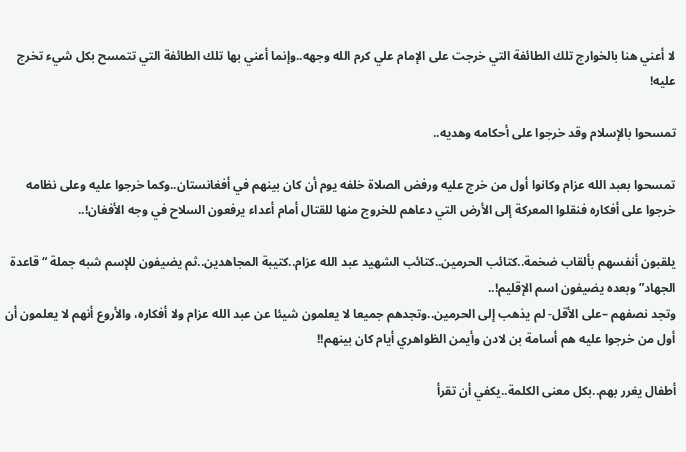لا أعني هنا بالخوارج تلك الطائفة التي خرجت على الإمام علي كرم الله وجهه..وإنما أعني بها تلك الطائفة التي تتمسح بكل شيء تخرج عليه!

تمسحوا بالإسلام وقد خرجوا على أحكامه وهديه..

تمسحوا بعبد الله عزام وكانوا أول من خرج عليه ورفض الصلاة خلفه يوم أن كان بينهم في أفغانستان..وكما خرجوا عليه وعلى نظامه خرجوا على أفكاره فنقلوا المعركة إلى الأرض التي دعاهم للخروج منها للقتال أمام أعداء يرفعون السلاح في وجه الأفغان!..

يلقبون أنفسهم بألقاب ضخمة..كتائب الحرمين..كتائب الشهيد عبد الله عزام..كتيبة المجاهدين..ثم يضيفون للإسم شبه جملة “قاعدة الجهاد” وبعده يضيفون اسم الإقليم!..
وتجد نصفهم –على الأقل- لم يذهب إلى الحرمين..وتجدهم جميعا لا يعلمون شيئا عن عبد الله عزام ولا أفكاره، والأروع أنهم لا يعلمون أن أول من خرجوا عليه هم أسامة بن لادن وأيمن الظواهري أيام كان بينهم!!

أطفال يغرر بهم..بكل معنى الكلمة..يكفي أن تقرأ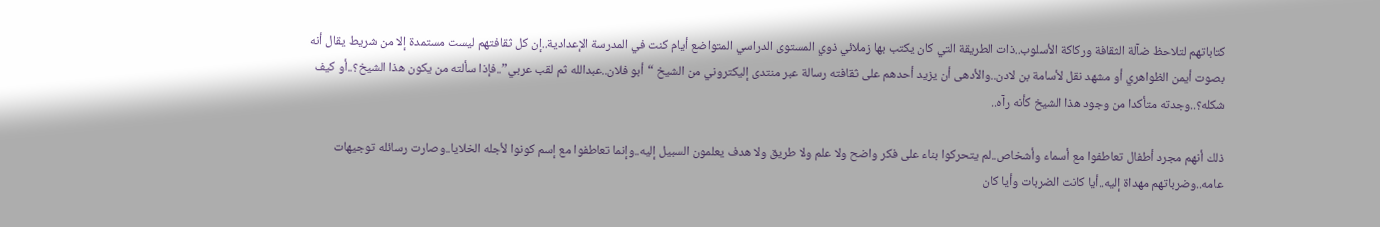كتاباتهم لتلاحظ ضآلة الثقافة وركاكة الأسلوب..ذات الطريقة التي كان يكتب بها زملائي ذوي المستوى الدراسي المتواضع أيام كنت في المدرسة الإعدادية..إن كل ثقافتهم ليست مستمدة إلا من شريط يقال أنه بصوت أيمن الظواهري أو مشهد نقل لأسامة بن لادن..والأدهى أن يزيد أحدهم على ثقافته رسالة عبر منتدى إليكتروني من الشيخ “أبو فلان..عبدالله ثم لقب عربي”..فإذا سألته من يكون هذا الشيخ؟..أو كيف شكله؟..وجدته متأكدا من وجود هذا الشيخ كأنه رآه..

ذلك أنهم مجرد أطفال تعاطفوا مع أسماء وأشخاص..لم يتحركوا بناء على فكر واضح ولا علم ولا طريق ولا هدف يعلمون السبيل إليه..وإنما تعاطفوا مع إسم كونوا لأجله الخلايا..وصارت رسائله توجيهات عامه..وضرباتهم مهداة إليه..أيا كانت الضربات وأيا كان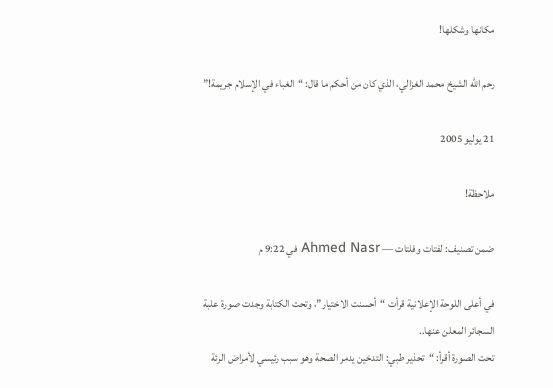مكانها وشكلها!

رحم الله الشيخ محمد الغزالي، الذي كان من أحكم ما قال: “الغباء في الإسلام جريمة!”

21 يوليو 2005

ملاحظة!

ضمن تصنيف: لفتات وفلتات — Ahmed Nasr في 9:22 م

في أعلى اللوحة الإعلانية قرأت “أحسنت الاختيار”، وتحت الكتابة وجدت صورة علبة السجائر المعلن عنها..
تحت الصورة أقرأ: “تحذير طبي: التدخين يدمر الصحة وهو سبب رئيسي لأمراض الرئة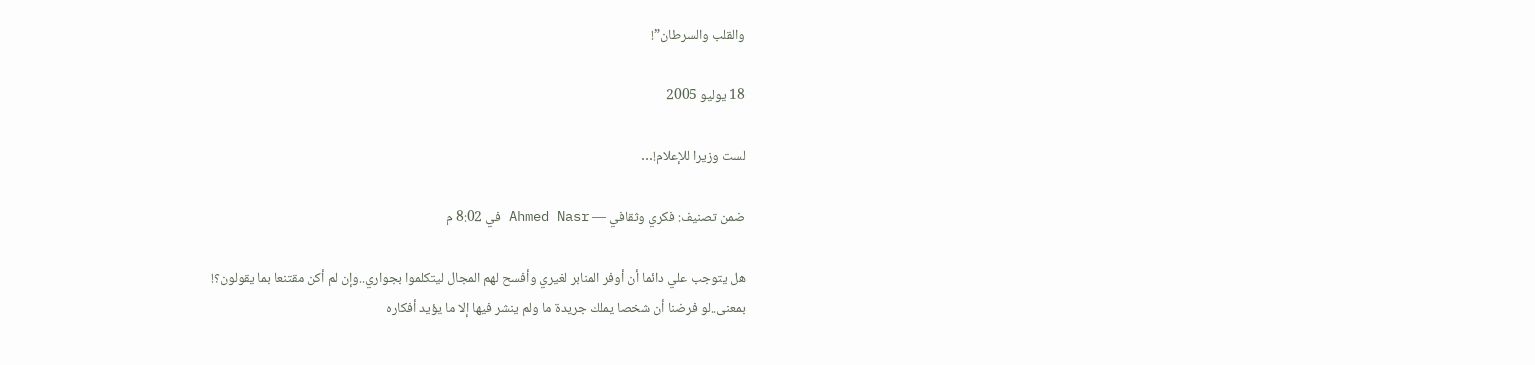والقلب والسرطان”!

18 يوليو 2005

لست وزيرا للإعلام!…

ضمن تصنيف: فكري وثقافي — Ahmed Nasr في 8:02 م

هل يتوجب علي دائما أن أوفر المنابر لغيري وأفسح لهم المجال ليتكلموا بجواري..وإن لم أكن مقتنعا بما يقولون؟!
بمعنى..لو فرضنا أن شخصا يملك جريدة ما ولم ينشر فيها إلا ما يؤيد أفكاره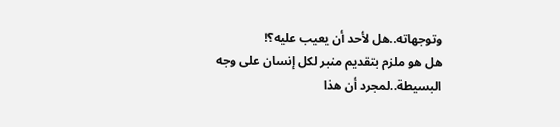وتوجهاته..هل لأحد أن يعيب عليه؟!
هل هو ملزم بتقديم منبر لكل إنسان على وجه البسيطة..لمجرد أن هذا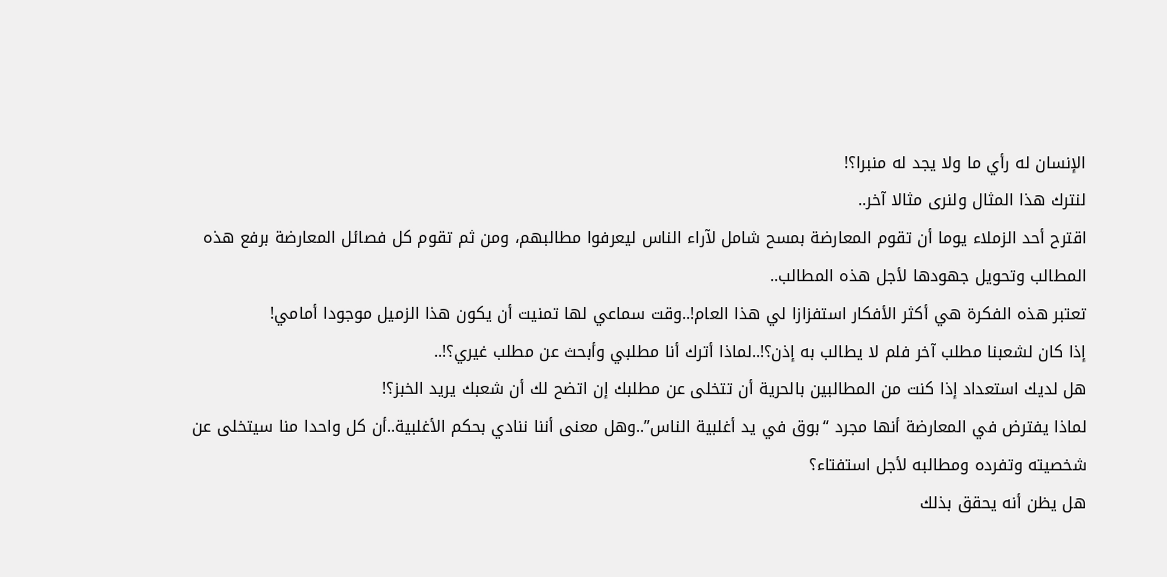الإنسان له رأي ما ولا يجد له منبرا؟!
لنترك هذا المثال ولنرى مثالا آخر..
اقترح أحد الزملاء يوما أن تقوم المعارضة بمسح شامل لآراء الناس ليعرفوا مطالبهم، ومن ثم تقوم كل فصائل المعارضة برفع هذه المطالب وتحويل جهودها لأجل هذه المطالب..
تعتبر هذه الفكرة هي أكثر الأفكار استفزازا لي هذا العام!..وقت سماعي لها تمنيت أن يكون هذا الزميل موجودا أمامي!
إذا كان لشعبنا مطلب آخر فلم لا يطالب به إذن؟!..لماذا أترك أنا مطلبي وأبحث عن مطلب غيري؟!..
هل لديك استعداد إذا كنت من المطالبين بالحرية أن تتخلى عن مطلبك إن اتضح لك أن شعبك يريد الخبز؟!
لماذا يفترض في المعارضة أنها مجرد “بوق في يد أغلبية الناس”..وهل معنى أننا ننادي بحكم الأغلبية..أن كل واحدا منا سيتخلى عن شخصيته وتفرده ومطالبه لأجل استفتاء؟
هل يظن أنه يحقق بذلك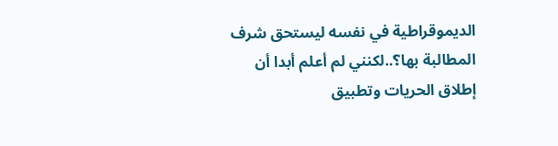الديموقراطية في نفسه ليستحق شرف المطالبة بها؟..لكنني لم أعلم أبدا أن إطلاق الحريات وتطبيق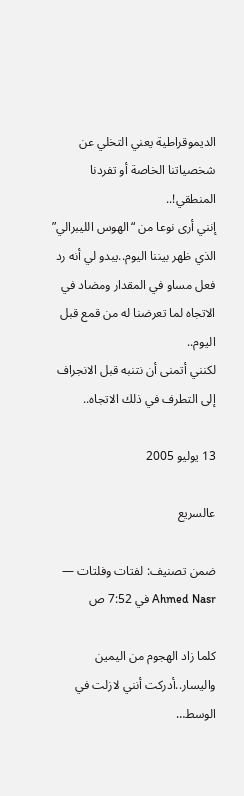الديموقراطية يعني التخلي عن شخصياتنا الخاصة أو تفردنا المنطقي!..
إنني أرى نوعا من “الهوس الليبرالي” الذي ظهر بيننا اليوم..يبدو لي أنه رد فعل مساو في المقدار ومضاد في الاتجاه لما تعرضنا له من قمع قبل اليوم..
لكنني أتمنى أن نتنبه قبل الانجراف إلى التطرف في ذلك الاتجاه..

13 يوليو 2005

عالسريع

ضمن تصنيف: لفتات وفلتات — Ahmed Nasr في 7:52 ص

كلما زاد الهجوم من اليمين واليسار..أدركت أنني لازلت في الوسط…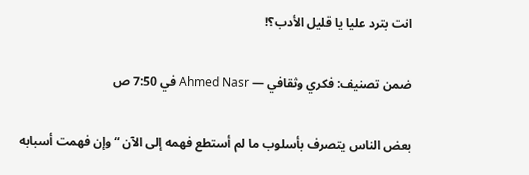انت بترد عليا يا قليل الأدب؟!

ضمن تصنيف: فكري وثقافي — Ahmed Nasr في 7:50 ص

بعض الناس يتصرف بأسلوب ما لم أستطع فهمه إلى الآن “وإن فهمت أسبابه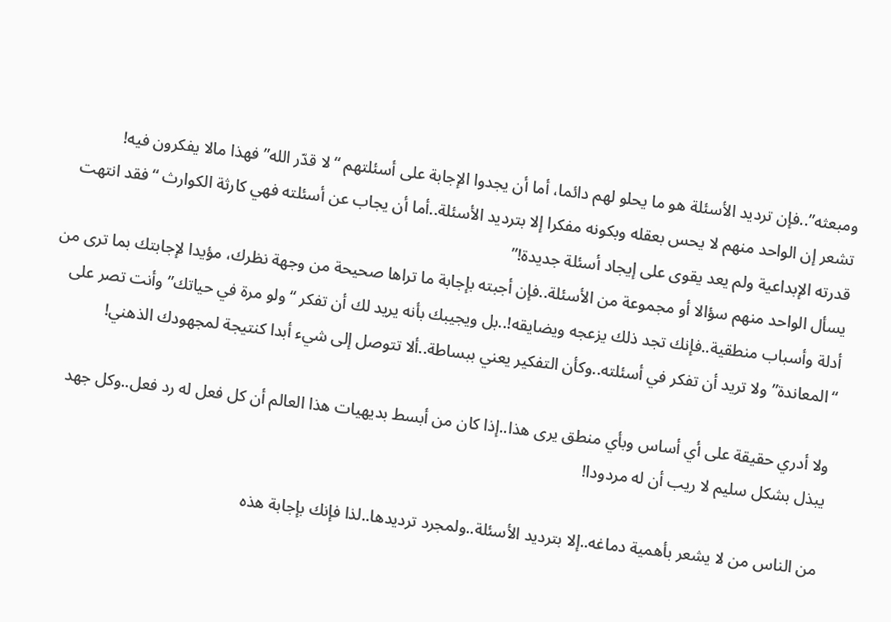ومبعثه”..فإن ترديد الأسئلة هو ما يحلو لهم دائما، أما أن يجدوا الإجابة على أسئلتهم “لا قدّر الله” فهذا مالا يفكرون فيه!
تشعر إن الواحد منهم لا يحس بعقله وبكونه مفكرا إلا بترديد الأسئلة..أما أن يجاب عن أسئلته فهي كارثة الكوارث “فقد انتهت قدرته الإبداعية ولم يعد يقوى على إيجاد أسئلة جديدة!”
يسأل الواحد منهم سؤالا أو مجموعة من الأسئلة..فإن أجبته بإجابة ما تراها صحيحة من وجهة نظرك، مؤيدا لإجابتك بما ترى من أدلة وأسباب منطقية..فإنك تجد ذلك يزعجه ويضايقه!..بل ويجيبك بأنه يريد لك أن تفكر “ولو مرة في حياتك” وأنت تصر على “المعاندة” ولا تريد أن تفكر في أسئلته..وكأن التفكير يعني ببساطة..ألا تتوصل إلى شيء أبدا كنتيجة لمجهودك الذهني!

ولا أدري حقيقة على أي أساس وبأي منطق يرى هذا..إذا كان من أبسط بديهيات هذا العالم أن كل فعل له رد فعل..وكل جهد يبذل بشكل سليم لا ريب أن له مردودا!

من الناس من لا يشعر بأهمية دماغه..إلا بترديد الأسئلة..ولمجرد ترديدها..لذا فإنك بإجابة هذه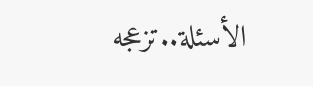الأسئلة..تزعجه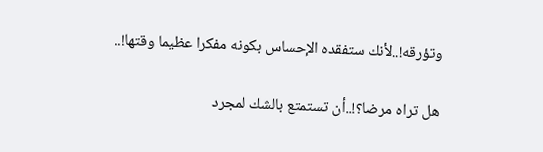وتؤرقه!..لأنك ستفقده الإحساس بكونه مفكرا عظيما وقتها!..

هل تراه مرضا؟!..أن تستمتع بالشك لمجرد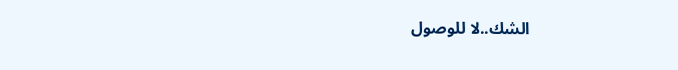الشك..لا للوصول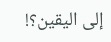إلى اليقين؟!